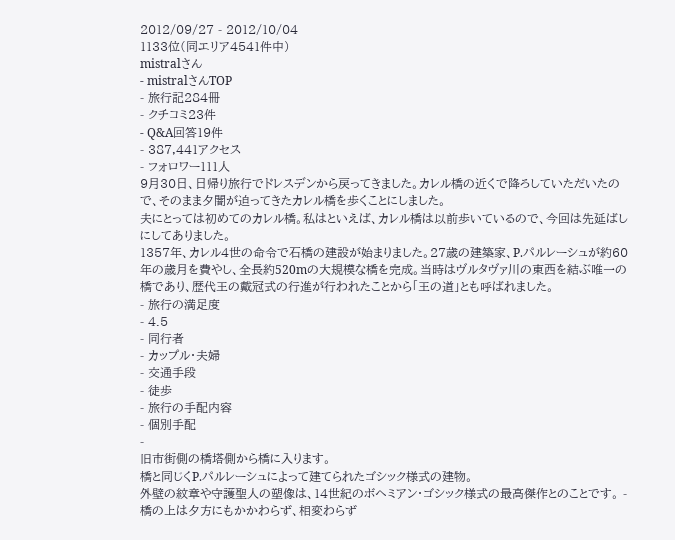2012/09/27 - 2012/10/04
1133位(同エリア4541件中)
mistralさん
- mistralさんTOP
- 旅行記284冊
- クチコミ23件
- Q&A回答19件
- 387,441アクセス
- フォロワー111人
9月30日、日帰り旅行でドレスデンから戻ってきました。カレル橋の近くで降ろしていただいたので、そのまま夕闇が迫ってきたカレル橋を歩くことにしました。
夫にとっては初めてのカレル橋。私はといえば、カレル橋は以前歩いているので、今回は先延ばしにしてありました。
1357年、カレル4世の命令で石橋の建設が始まりました。27歳の建築家、P.パルレーシュが約60年の歳月を費やし、全長約520mの大規模な橋を完成。当時はヴルタヴァ川の東西を結ぶ唯一の橋であり、歴代王の戴冠式の行進が行われたことから「王の道」とも呼ばれました。
- 旅行の満足度
- 4.5
- 同行者
- カップル・夫婦
- 交通手段
- 徒歩
- 旅行の手配内容
- 個別手配
-
旧市街側の橋塔側から橋に入ります。
橋と同じくP.パルレーシュによって建てられたゴシック様式の建物。
外壁の紋章や守護聖人の塑像は、14世紀のボヘミアン・ゴシック様式の最高傑作とのことです。 -
橋の上は夕方にもかかわらず、相変わらず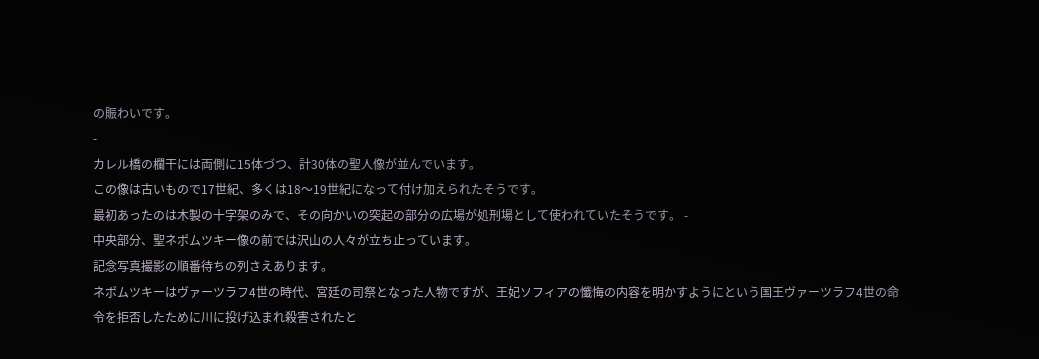の賑わいです。
-
カレル橋の欄干には両側に15体づつ、計30体の聖人像が並んでいます。
この像は古いもので17世紀、多くは18〜19世紀になって付け加えられたそうです。
最初あったのは木製の十字架のみで、その向かいの突起の部分の広場が処刑場として使われていたそうです。 -
中央部分、聖ネポムツキー像の前では沢山の人々が立ち止っています。
記念写真撮影の順番待ちの列さえあります。
ネポムツキーはヴァーツラフ4世の時代、宮廷の司祭となった人物ですが、王妃ソフィアの懺悔の内容を明かすようにという国王ヴァーツラフ4世の命令を拒否したために川に投げ込まれ殺害されたと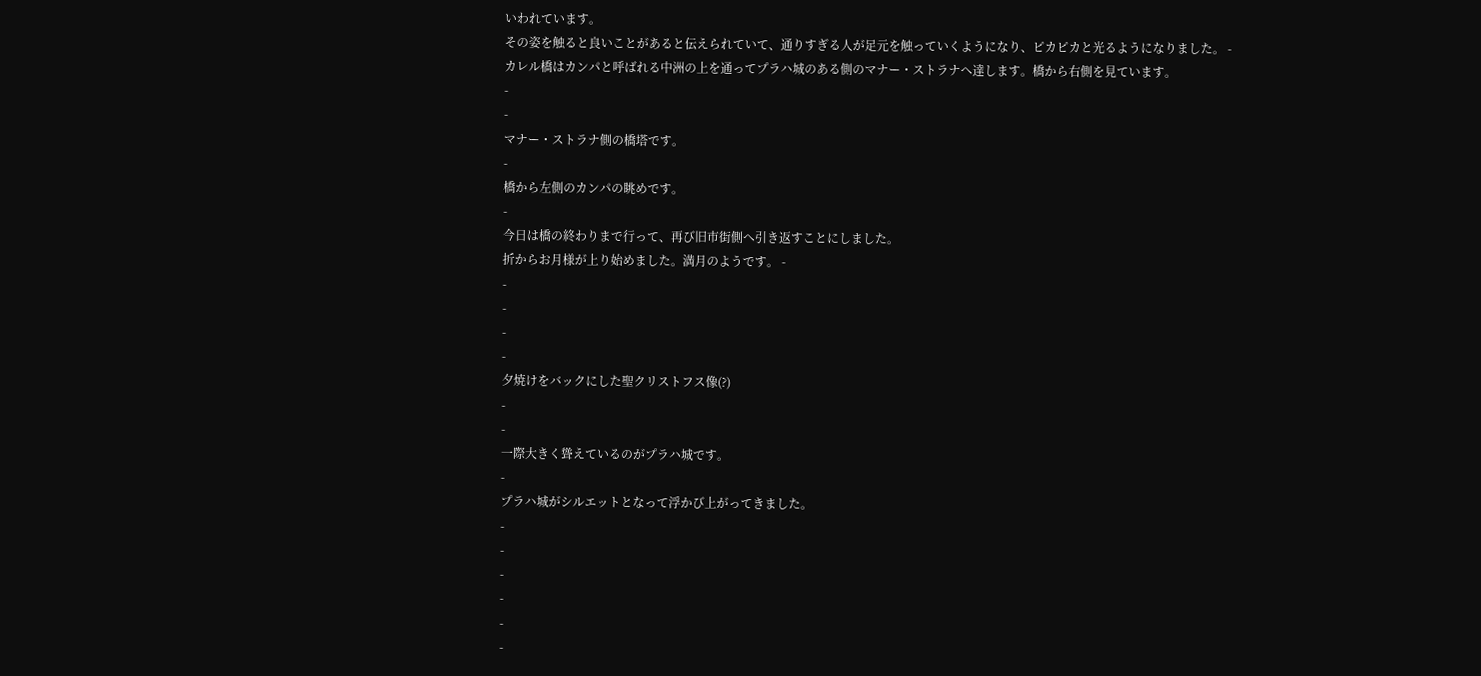いわれています。
その姿を触ると良いことがあると伝えられていて、通りすぎる人が足元を触っていくようになり、ピカピカと光るようになりました。 -
カレル橋はカンパと呼ばれる中洲の上を通ってプラハ城のある側のマナー・ストラナへ達します。橋から右側を見ています。
-
-
マナー・ストラナ側の橋塔です。
-
橋から左側のカンパの眺めです。
-
今日は橋の終わりまで行って、再び旧市街側へ引き返すことにしました。
折からお月様が上り始めました。満月のようです。 -
-
-
-
-
夕焼けをバックにした聖クリストフス像(?)
-
-
一際大きく聳えているのがプラハ城です。
-
プラハ城がシルエットとなって浮かび上がってきました。
-
-
-
-
-
-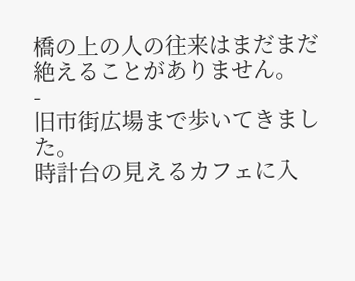橋の上の人の往来はまだまだ絶えることがありません。
-
旧市街広場まで歩いてきました。
時計台の見えるカフェに入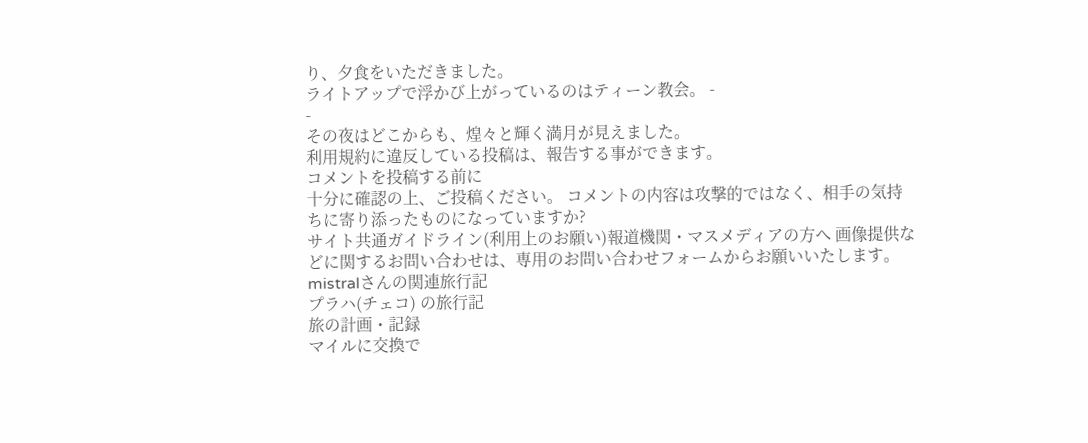り、夕食をいただきました。
ライトアップで浮かび上がっているのはティーン教会。 -
-
その夜はどこからも、煌々と輝く満月が見えました。
利用規約に違反している投稿は、報告する事ができます。
コメントを投稿する前に
十分に確認の上、ご投稿ください。 コメントの内容は攻撃的ではなく、相手の気持ちに寄り添ったものになっていますか?
サイト共通ガイドライン(利用上のお願い)報道機関・マスメディアの方へ 画像提供などに関するお問い合わせは、専用のお問い合わせフォームからお願いいたします。
mistralさんの関連旅行記
プラハ(チェコ) の旅行記
旅の計画・記録
マイルに交換で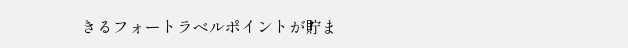きるフォートラベルポイントが貯ま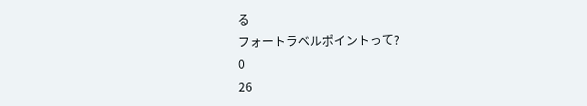る
フォートラベルポイントって?
0
26